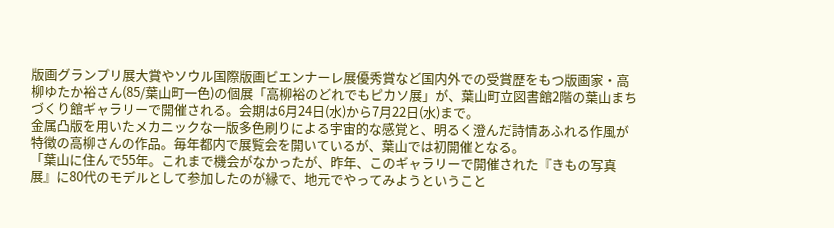版画グランプリ展大賞やソウル国際版画ビエンナーレ展優秀賞など国内外での受賞歴をもつ版画家・高柳ゆたか裕さん(85/葉山町一色)の個展「高柳裕のどれでもピカソ展」が、葉山町立図書館2階の葉山まちづくり館ギャラリーで開催される。会期は6月24日(水)から7月22日(水)まで。
金属凸版を用いたメカニックな一版多色刷りによる宇宙的な感覚と、明るく澄んだ詩情あふれる作風が特徴の高柳さんの作品。毎年都内で展覧会を開いているが、葉山では初開催となる。
「葉山に住んで55年。これまで機会がなかったが、昨年、このギャラリーで開催された『きもの写真展』に80代のモデルとして参加したのが縁で、地元でやってみようということ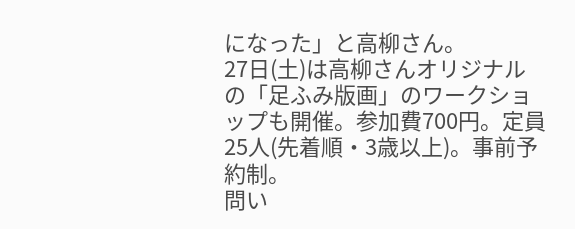になった」と高柳さん。
27日(土)は高柳さんオリジナルの「足ふみ版画」のワークショップも開催。参加費700円。定員25人(先着順・3歳以上)。事前予約制。
問い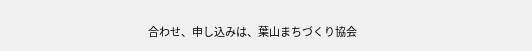合わせ、申し込みは、葉山まちづくり協会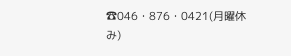☎046・876・0421(月曜休み)